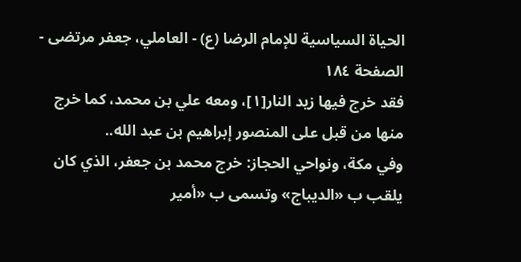الحياة السياسية للإمام الرضا (ع) - العاملي، جعفر مرتضى - الصفحة ١٨٤
فقد خرج فيها زيد النار[١]، ومعه علي بن محمد، كما خرج منها من قبل على المنصور إبراهيم بن عبد الله..
وفي مكة، ونواحي الحجاز: خرج محمد بن جعفر، الذي كان يلقب ب «الديباج» وتسمى ب «أمير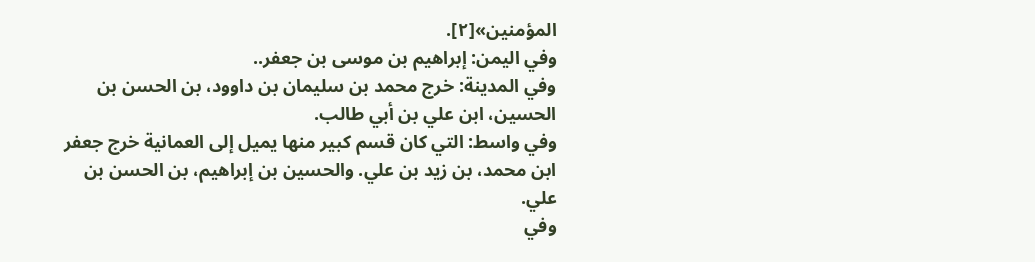المؤمنين»[٢].
وفي اليمن: إبراهيم بن موسى بن جعفر..
وفي المدينة: خرج محمد بن سليمان بن داوود، بن الحسن بن الحسين، ابن علي بن أبي طالب.
وفي واسط: التي كان قسم كبير منها يميل إلى العمانية خرج جعفر ابن محمد، بن زيد بن علي. والحسين بن إبراهيم، بن الحسن بن علي.
وفي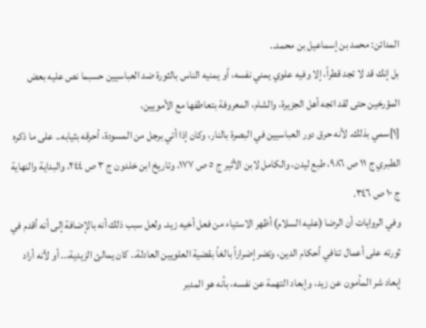المدائن: محمد بن إسماعيل بن محمد..
بل إنك قد لا تجد قطراً، إلا وفيه علوي يمني نفسه، أو يمنيه الناس بالثورة ضد العباسيين حسبما نص عليه بعض المؤرخين حتى لقد اتجه أهل الجزيرة، والشام، المعروفة بتعاطفها مع الأمويين،
[١]سمي بذلك. لأنه حرق دور العباسيين في البصرة بالنار، وكان إذا أتي برجل من المسودة، أحرقه بثيابه.. على ما ذكره الطبري ج ١١ ص ٩٨٦، طبع ليدن، والكامل لابن الأثير ج ٥ ص ١٧٧، وتاريخ ابن خلدون ج ٣ ص ٢٤٤، والبداية والنهاية ج ١٠ ص ٣٤٦.
وفي الروايات أن الرضا (عليه السلام) أظهر الاستياء من فعل أخيه زيد. ولعل سبب ذلك أنه بالإضافة إلى أنه أقدم في ثورته على أعمال تنافي أحكام الدين، وتضر إضراراً بالغاً بقضية العلويين العادلة.. كان يمالئ الزيدية،.. أو لأنه أراد إبعاد شر المأمون عن زيد، وإبعاد التهمة عن نفسه، بأنه هو المدبر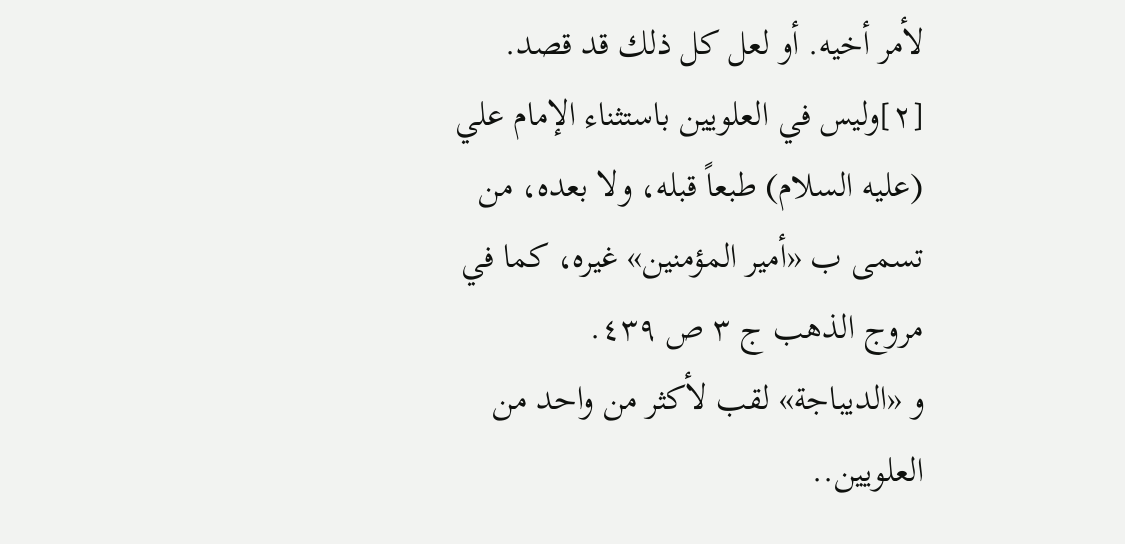لأمر أخيه. أو لعل كل ذلك قد قصد.
[٢]وليس في العلويين باستثناء الإمام علي (عليه السلام) طبعاً قبله، ولا بعده، من تسمى ب «أمير المؤمنين» غيره، كما في مروج الذهب ج ٣ ص ٤٣٩.
و «الديباجة» لقب لأكثر من واحد من العلويين..